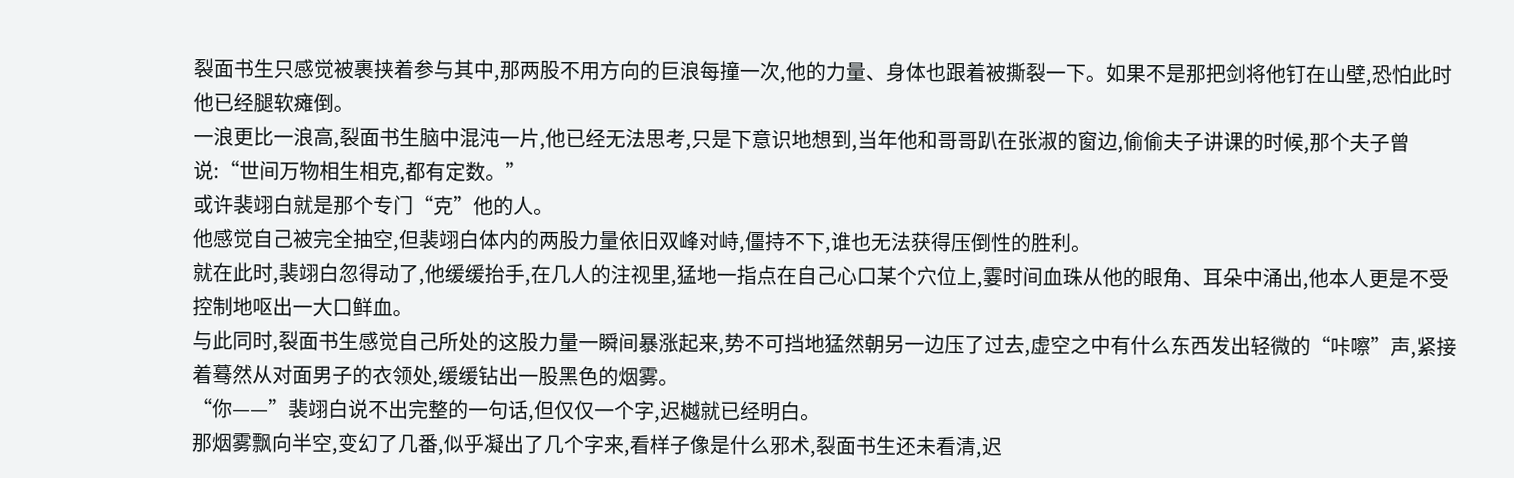裂面书生只感觉被裹挟着参与其中,那两股不用方向的巨浪每撞一次,他的力量、身体也跟着被撕裂一下。如果不是那把剑将他钉在山壁,恐怕此时他已经腿软瘫倒。
一浪更比一浪高,裂面书生脑中混沌一片,他已经无法思考,只是下意识地想到,当年他和哥哥趴在张淑的窗边,偷偷夫子讲课的时候,那个夫子曾说:“世间万物相生相克,都有定数。”
或许裴翊白就是那个专门“克”他的人。
他感觉自己被完全抽空,但裴翊白体内的两股力量依旧双峰对峙,僵持不下,谁也无法获得压倒性的胜利。
就在此时,裴翊白忽得动了,他缓缓抬手,在几人的注视里,猛地一指点在自己心口某个穴位上,霎时间血珠从他的眼角、耳朵中涌出,他本人更是不受控制地呕出一大口鲜血。
与此同时,裂面书生感觉自己所处的这股力量一瞬间暴涨起来,势不可挡地猛然朝另一边压了过去,虚空之中有什么东西发出轻微的“咔嚓”声,紧接着蓦然从对面男子的衣领处,缓缓钻出一股黑色的烟雾。
“你——”裴翊白说不出完整的一句话,但仅仅一个字,迟樾就已经明白。
那烟雾飘向半空,变幻了几番,似乎凝出了几个字来,看样子像是什么邪术,裂面书生还未看清,迟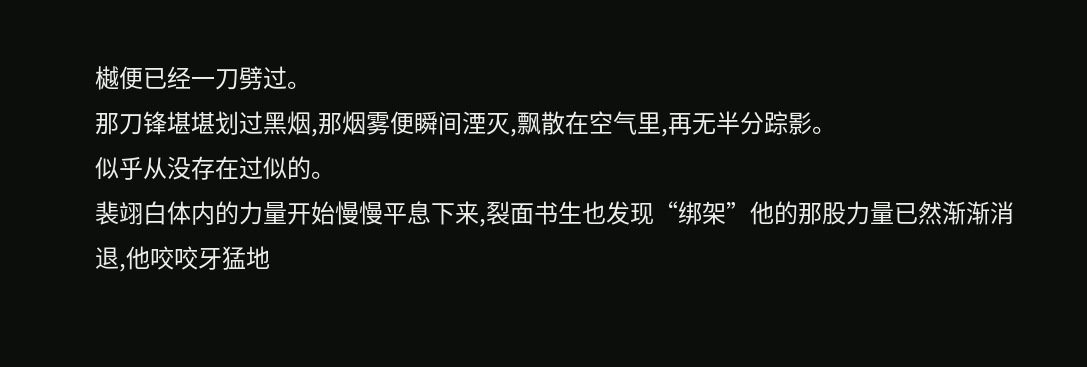樾便已经一刀劈过。
那刀锋堪堪划过黑烟,那烟雾便瞬间湮灭,飘散在空气里,再无半分踪影。
似乎从没存在过似的。
裴翊白体内的力量开始慢慢平息下来,裂面书生也发现“绑架”他的那股力量已然渐渐消退,他咬咬牙猛地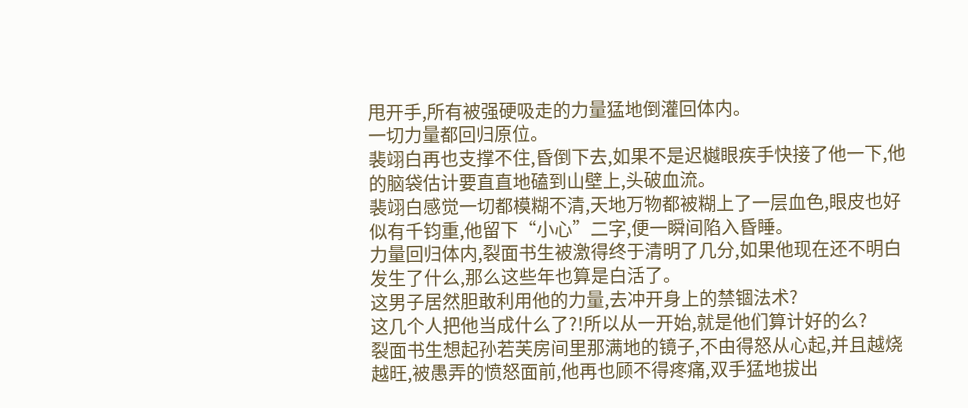甩开手,所有被强硬吸走的力量猛地倒灌回体内。
一切力量都回归原位。
裴翊白再也支撑不住,昏倒下去,如果不是迟樾眼疾手快接了他一下,他的脑袋估计要直直地磕到山壁上,头破血流。
裴翊白感觉一切都模糊不清,天地万物都被糊上了一层血色,眼皮也好似有千钧重,他留下“小心”二字,便一瞬间陷入昏睡。
力量回归体内,裂面书生被激得终于清明了几分,如果他现在还不明白发生了什么,那么这些年也算是白活了。
这男子居然胆敢利用他的力量,去冲开身上的禁锢法术?
这几个人把他当成什么了?!所以从一开始,就是他们算计好的么?
裂面书生想起孙若芙房间里那满地的镜子,不由得怒从心起,并且越烧越旺,被愚弄的愤怒面前,他再也顾不得疼痛,双手猛地拔出